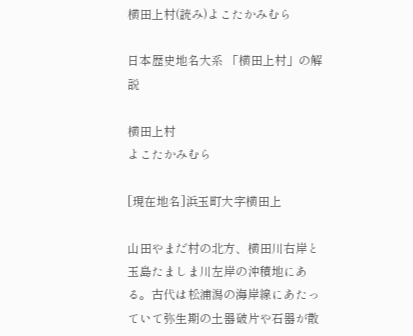横田上村(読み)よこたかみむら

日本歴史地名大系 「横田上村」の解説

横田上村
よこたかみむら

[現在地名]浜玉町大字横田上

山田やまだ村の北方、横田川右岸と玉島たましま川左岸の沖積地にある。古代は松浦潟の海岸線にあたっていて弥生期の土器破片や石器が散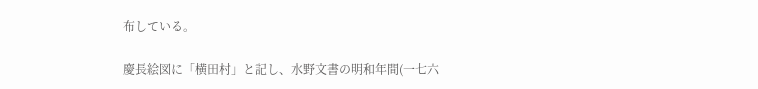布している。

慶長絵図に「横田村」と記し、水野文書の明和年間(一七六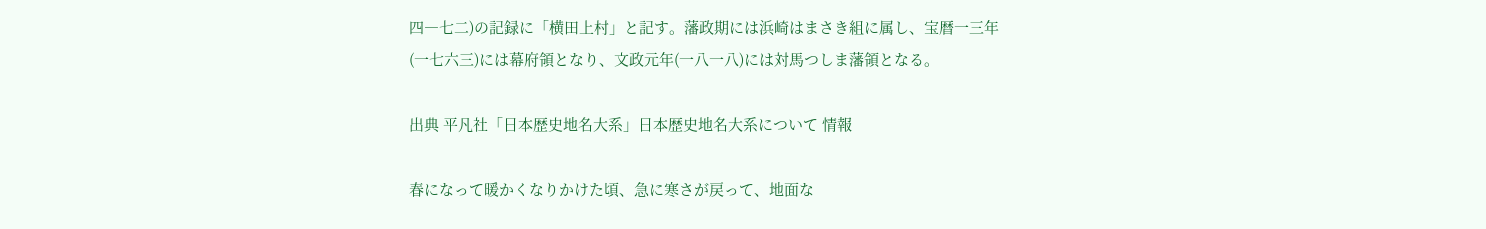四―七二)の記録に「横田上村」と記す。藩政期には浜崎はまさき組に属し、宝暦一三年(一七六三)には幕府領となり、文政元年(一八一八)には対馬つしま藩領となる。

出典 平凡社「日本歴史地名大系」日本歴史地名大系について 情報

春になって暖かくなりかけた頃、急に寒さが戻って、地面な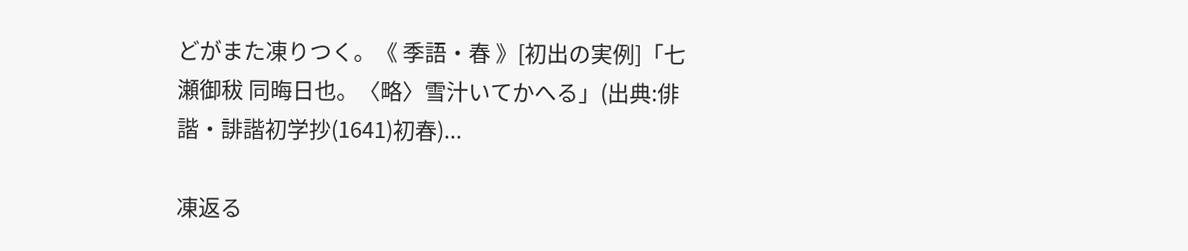どがまた凍りつく。《 季語・春 》[初出の実例]「七瀬御秡 同晦日也。〈略〉雪汁いてかへる」(出典:俳諧・誹諧初学抄(1641)初春)...

凍返る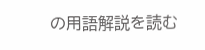の用語解説を読む